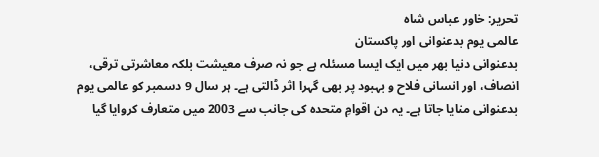تحریر: خاور عباس شاہ
عالمی یوم بدعنوانی اور پاکستان
بدعنوانی دنیا بھر میں ایک ایسا مسئلہ ہے جو نہ صرف معیشت بلکہ معاشرتی ترقی، انصاف، اور انسانی فلاح و بہبود پر بھی گہرا اثر ڈالتی ہے۔ ہر سال 9 دسمبر کو عالمی یوم بدعنوانی منایا جاتا ہے۔ یہ دن اقوامِ متحدہ کی جانب سے 2003 میں متعارف کروایا گیا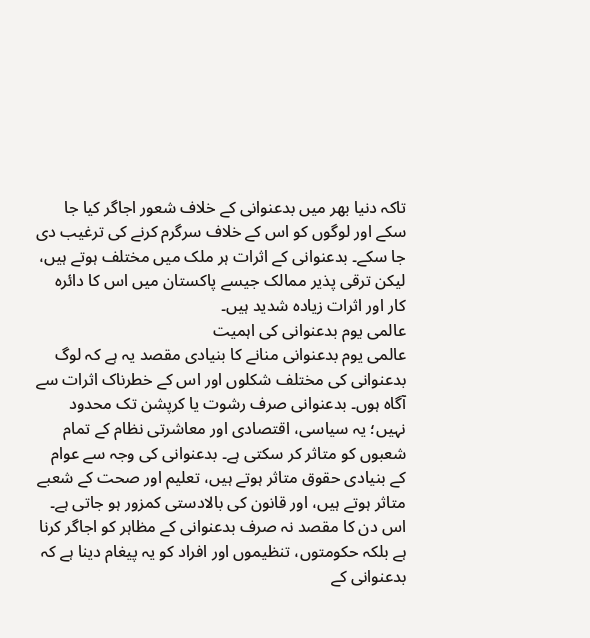تاکہ دنیا بھر میں بدعنوانی کے خلاف شعور اجاگر کیا جا سکے اور لوگوں کو اس کے خلاف سرگرم کرنے کی ترغیب دی جا سکے۔ بدعنوانی کے اثرات ہر ملک میں مختلف ہوتے ہیں، لیکن ترقی پذیر ممالک جیسے پاکستان میں اس کا دائرہ کار اور اثرات زیادہ شدید ہیں۔
عالمی یوم بدعنوانی کی اہمیت
عالمی یوم بدعنوانی منانے کا بنیادی مقصد یہ ہے کہ لوگ بدعنوانی کی مختلف شکلوں اور اس کے خطرناک اثرات سے آگاہ ہوں۔ بدعنوانی صرف رشوت یا کرپشن تک محدود نہیں؛ یہ سیاسی، اقتصادی اور معاشرتی نظام کے تمام شعبوں کو متاثر کر سکتی ہے۔ بدعنوانی کی وجہ سے عوام کے بنیادی حقوق متاثر ہوتے ہیں، تعلیم اور صحت کے شعبے متاثر ہوتے ہیں، اور قانون کی بالادستی کمزور ہو جاتی ہے۔
اس دن کا مقصد نہ صرف بدعنوانی کے مظاہر کو اجاگر کرنا ہے بلکہ حکومتوں، تنظیموں اور افراد کو یہ پیغام دینا ہے کہ بدعنوانی کے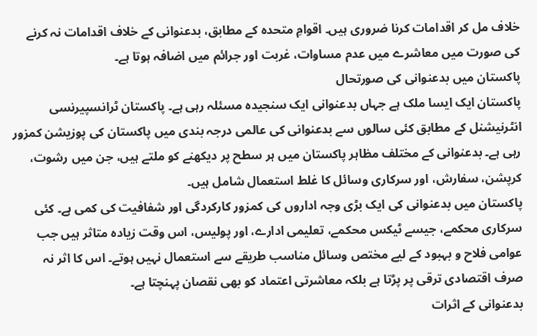خلاف مل کر اقدامات کرنا ضروری ہیں۔ اقوامِ متحدہ کے مطابق، بدعنوانی کے خلاف اقدامات نہ کرنے کی صورت میں معاشرے میں عدم مساوات، غربت اور جرائم میں اضافہ ہوتا ہے۔
پاکستان میں بدعنوانی کی صورتحال
پاکستان ایک ایسا ملک ہے جہاں بدعنوانی ایک سنجیدہ مسئلہ رہی ہے۔ پاکستان ٹرانسپیرنسی انٹرنیشنل کے مطابق کئی سالوں سے بدعنوانی کی عالمی درجہ بندی میں پاکستان کی پوزیشن کمزور رہی ہے۔ بدعنوانی کے مختلف مظاہر پاکستان میں ہر سطح پر دیکھنے کو ملتے ہیں، جن میں رشوت، کرپشن، سفارش، اور سرکاری وسائل کا غلط استعمال شامل ہیں۔
پاکستان میں بدعنوانی کی ایک بڑی وجہ اداروں کی کمزور کارکردگی اور شفافیت کی کمی ہے۔ کئی سرکاری محکمے، جیسے ٹیکس محکمے، تعلیمی ادارے، اور پولیس، اس وقت زیادہ متاثر ہیں جب عوامی فلاح و بہبود کے لیے مختص وسائل مناسب طریقے سے استعمال نہیں ہوتے۔ اس کا اثر نہ صرف اقتصادی ترقی پر پڑتا ہے بلکہ معاشرتی اعتماد کو بھی نقصان پہنچتا ہے۔
بدعنوانی کے اثرات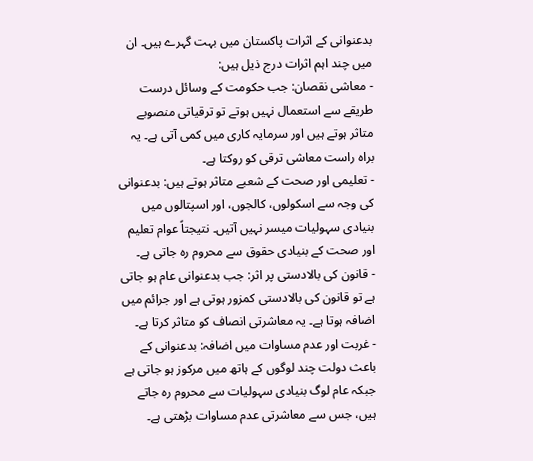بدعنوانی کے اثرات پاکستان میں بہت گہرے ہیں۔ ان میں چند اہم اثرات درج ذیل ہیں:
- معاشی نقصان: جب حکومت کے وسائل درست طریقے سے استعمال نہیں ہوتے تو ترقیاتی منصوبے متاثر ہوتے ہیں اور سرمایہ کاری میں کمی آتی ہے۔ یہ براہ راست معاشی ترقی کو روکتا ہے۔
- تعلیمی اور صحت کے شعبے متاثر ہوتے ہیں: بدعنوانی کی وجہ سے اسکولوں، کالجوں، اور اسپتالوں میں بنیادی سہولیات میسر نہیں آتیں۔ نتیجتاً عوام تعلیم اور صحت کے بنیادی حقوق سے محروم رہ جاتی ہے۔
- قانون کی بالادستی پر اثر: جب بدعنوانی عام ہو جاتی ہے تو قانون کی بالادستی کمزور ہوتی ہے اور جرائم میں اضافہ ہوتا ہے۔ یہ معاشرتی انصاف کو متاثر کرتا ہے۔
- غربت اور عدم مساوات میں اضافہ: بدعنوانی کے باعث دولت چند لوگوں کے ہاتھ میں مرکوز ہو جاتی ہے جبکہ عام لوگ بنیادی سہولیات سے محروم رہ جاتے ہیں، جس سے معاشرتی عدم مساوات بڑھتی ہے۔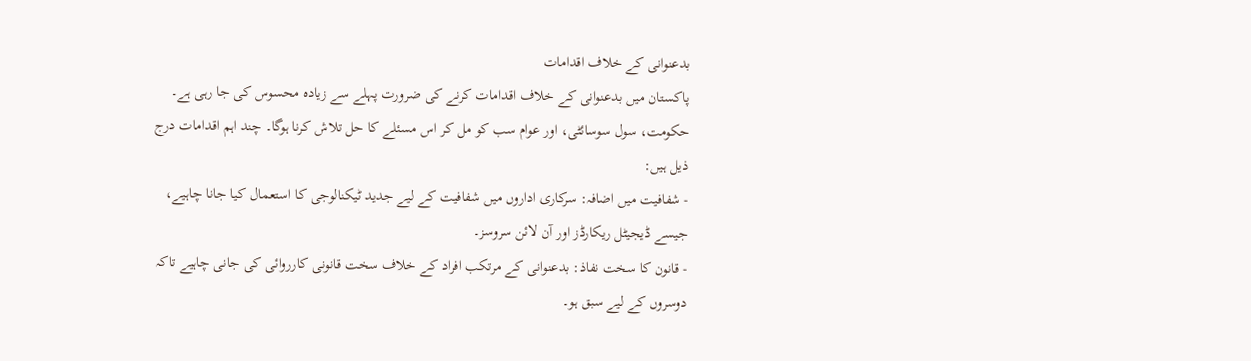بدعنوانی کے خلاف اقدامات
پاکستان میں بدعنوانی کے خلاف اقدامات کرنے کی ضرورت پہلے سے زیادہ محسوس کی جا رہی ہے۔ حکومت، سول سوسائٹی، اور عوام سب کو مل کر اس مسئلے کا حل تلاش کرنا ہوگا۔ چند اہم اقدامات درج ذیل ہیں:
- شفافیت میں اضافہ: سرکاری اداروں میں شفافیت کے لیے جدید ٹیکنالوجی کا استعمال کیا جانا چاہیے، جیسے ڈیجیٹل ریکارڈز اور آن لائن سروسز۔
- قانون کا سخت نفاذ: بدعنوانی کے مرتکب افراد کے خلاف سخت قانونی کارروائی کی جانی چاہیے تاکہ دوسروں کے لیے سبق ہو۔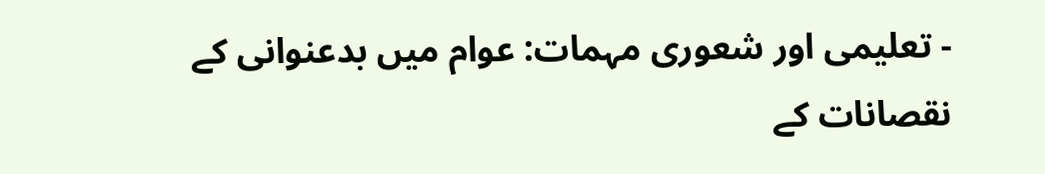- تعلیمی اور شعوری مہمات: عوام میں بدعنوانی کے نقصانات کے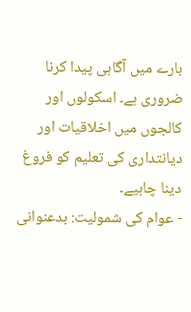بارے میں آگاہی پیدا کرنا ضروری ہے۔ اسکولوں اور کالجوں میں اخلاقیات اور دیانتداری کی تعلیم کو فروغ دینا چاہیے۔
- عوام کی شمولیت: بدعنوانی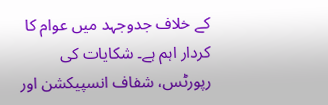کے خلاف جدوجہد میں عوام کا کردار اہم ہے۔ شکایات کی رپورٹس، شفاف انسپیکشن اور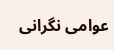عوامی نگرانی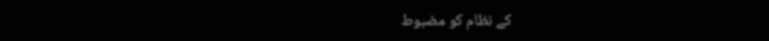کے نظام کو مضبوط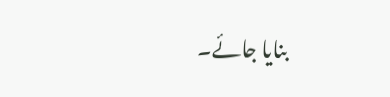بنایا جائے۔